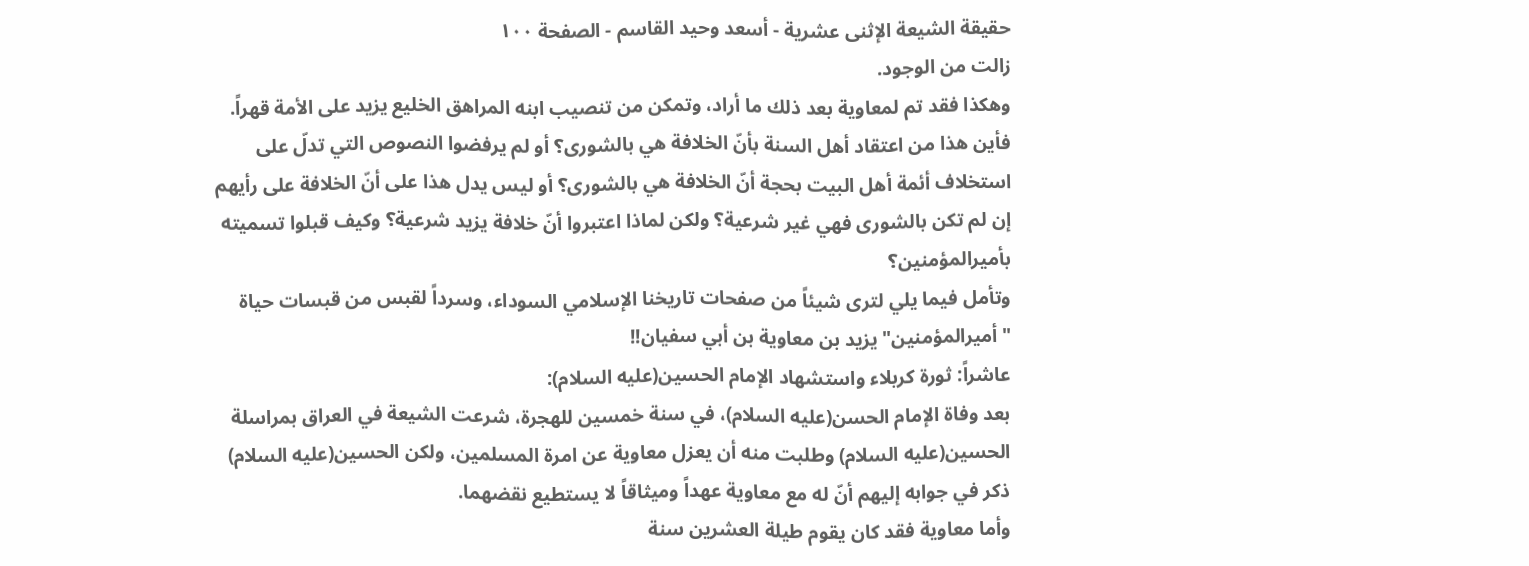حقيقة الشيعة الإثنى عشرية - أسعد وحيد القاسم - الصفحة ١٠٠
زالت من الوجود.
وهكذا فقد تم لمعاوية بعد ذلك ما أراد، وتمكن من تنصيب ابنه المراهق الخليع يزيد على الأمة قهراً. فأين هذا من اعتقاد أهل السنة بأنّ الخلافة هي بالشورى؟ أو لم يرفضوا النصوص التي تدلّ على استخلاف أئمة أهل البيت بحجة أنّ الخلافة هي بالشورى؟ أو ليس يدل هذا على أنّ الخلافة على رأيهم إن لم تكن بالشورى فهي غير شرعية؟ ولكن لماذا اعتبروا أنّ خلافة يزيد شرعية؟ وكيف قبلوا تسميته بأميرالمؤمنين؟
وتأمل فيما يلي لترى شيئاً من صفحات تاريخنا الإسلامي السوداء، وسرداً لقبس من قبسات حياة "أميرالمؤمنين" يزيد بن معاوية بن أبي سفيان!!
عاشراً: ثورة كربلاء واستشهاد الإمام الحسين(عليه السلام):
بعد وفاة الإمام الحسن(عليه السلام)، في سنة خمسين للهجرة، شرعت الشيعة في العراق بمراسلة الحسين(عليه السلام) وطلبت منه أن يعزل معاوية عن امرة المسلمين، ولكن الحسين(عليه السلام) ذكر في جوابه إليهم أنّ له مع معاوية عهداً وميثاقاً لا يستطيع نقضهما.
وأما معاوية فقد كان يقوم طيلة العشرين سنة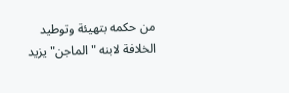من حكمه بتهيئة وتوطيد الخلافة لابنه "الماجن" يزيد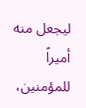ليجعل منه أميراً للمؤمنين،